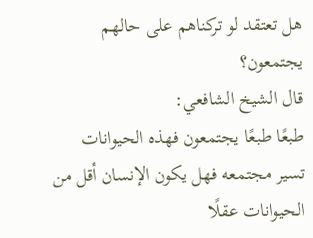هل تعتقد لو تركناهم على حالهم يجتمعون؟
قال الشيخ الشافعي:
طبعًا طبعًا يجتمعون فهذه الحيوانات تسير مجتمعه فهل يكون الإنسان أقل من الحيوانات عقلًا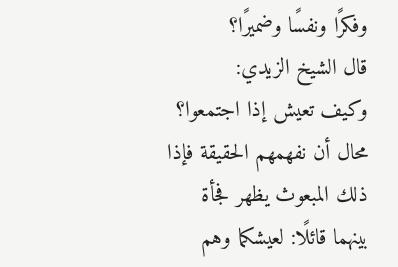وفكرًا ونفسًا وضميرًا؟
قال الشيخ الزيدي:
وكيف تعيش إذا اجتمعوا؟ محال أن نفهمهم الحقيقة فإذا ذلك المبعوث يظهر فجأة بينهما قائلًا: لعيشكما وهم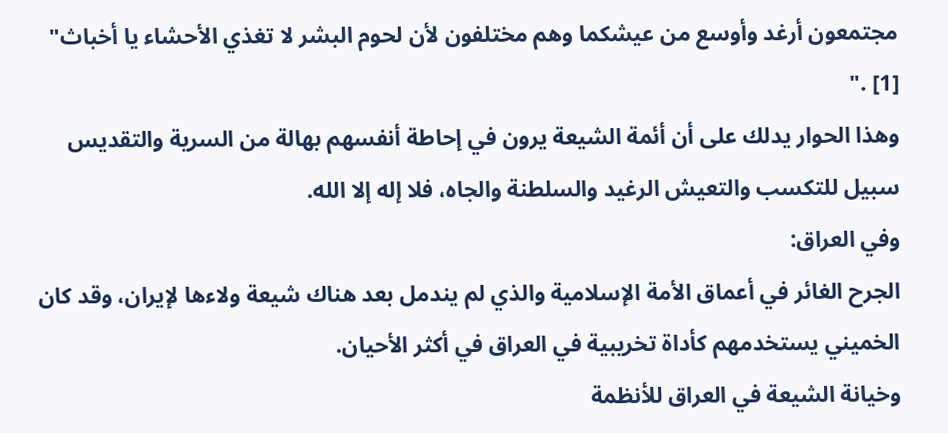مجتمعون أرغد وأوسع من عيشكما وهم مختلفون لأن لحوم البشر لا تغذي الأحشاء يا أخباث" [1] ."
وهذا الحوار يدلك على أن أئمة الشيعة يرون في إحاطة أنفسهم بهالة من السرية والتقديس سبيل للتكسب والتعيش الرغيد والسلطنة والجاه، فلا إله إلا الله.
وفي العراق:
الجرح الغائر في أعماق الأمة الإسلامية والذي لم يندمل بعد هناك شيعة ولاءها لإيران، وقد كان الخميني يستخدمهم كأداة تخريبية في العراق في أكثر الأحيان.
وخيانة الشيعة في العراق للأنظمة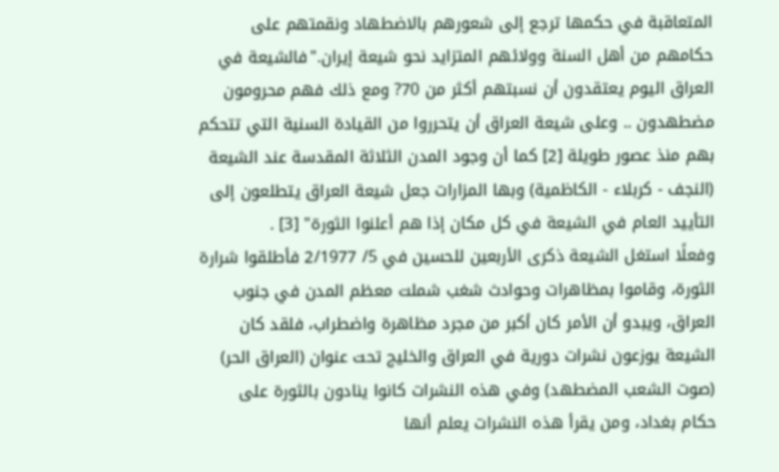المتعاقبة في حكمها ترجع إلى شعورهم بالاضطهاد ونقمتهم على حكامهم من أهل السنة وولائهم المتزايد نحو شيعة إيران."فالشيعة في العراق اليوم يعتقدون أن نسبتهم أكثر من 70? ومع ذلك فهم محرومون مضطهدون .. وعلى شيعة العراق أن يتحرروا من القيادة السنية التي تتحكم بهم منذ عصور طويلة [2] كما أن وجود المدن الثلاثة المقدسة عند الشيعة (النجف - كربلاء - الكاظمية) وبها المزارات جعل شيعة العراق يتطلعون إلى التأييد العام في الشيعة في كل مكان إذا هم أعلنوا الثورة" [3] .
وفعلًا استغل الشيعة ذكرى الأربعين للحسين في 5/ 2/1977 فأطلقوا شرارة الثورة، وقاموا بمظاهرات وحوادث شغب شملت معظم المدن في جنوب العراق، ويبدو أن الأمر كان أكبر من مجرد مظاهرة واضطراب، فلقد كان الشيعة يوزعون نشرات دورية في العراق والخليج تحت عنوان (العراق الحر) (صوت الشعب المضطهد) وفي هذه النشرات كانوا ينادون بالثورة على حكام بغداد، ومن يقرأ هذه النشرات يعلم أنها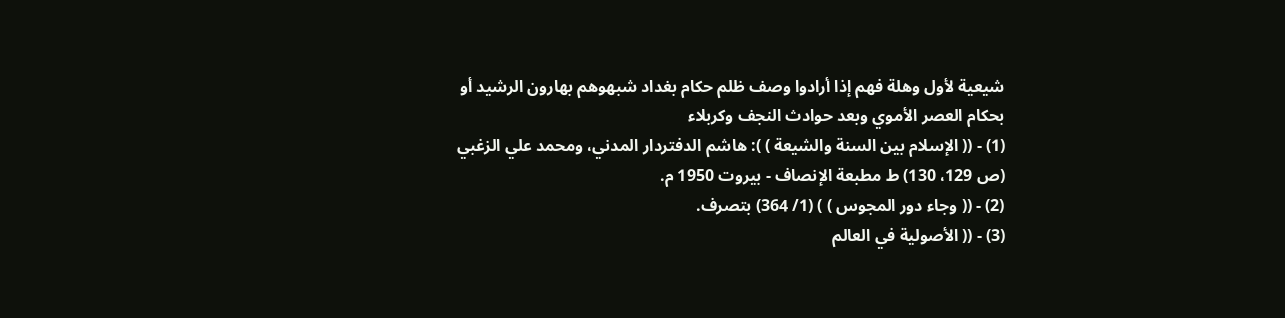شيعية لأول وهلة فهم إذا أرادوا وصف ظلم حكام بغداد شبهوهم بهارون الرشيد أو بحكام العصر الأموي وبعد حوادث النجف وكربلاء
(1) - (( الإسلام بين السنة والشيعة ) ): هاشم الدفتردار المدني، ومحمد علي الزغبي (ص 129، 130) ط مطبعة الإنصاف - بيروت 1950 م.
(2) - (( وجاء دور المجوس ) ) (1/ 364) بتصرف.
(3) - (( الأصولية في العالم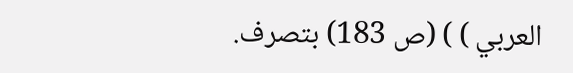العربي ) ) (ص 183) بتصرف.